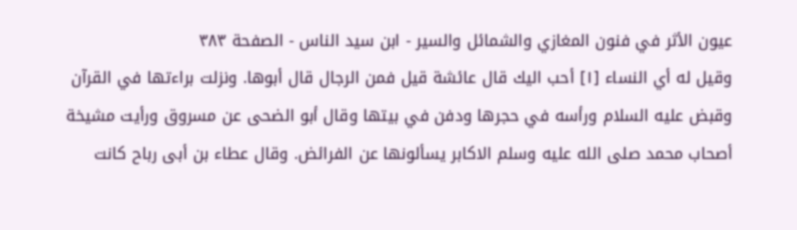عيون الأثر في فنون المغازي والشمائل والسير - ابن سيد الناس - الصفحة ٣٨٣
وقيل له أي النساء [١] أحب اليك قال عائشة قيل فمن الرجال قال أبوها. ونزلت براءتها في القرآن وقبض عليه السلام ورأسه في حجرها ودفن في بيتها وقال أبو الضحى عن مسروق ورأيت مشيخة أصحاب محمد صلى الله عليه وسلم الاكابر يسألونها عن الفرائض. وقال عطاء بن أبى رباح كانت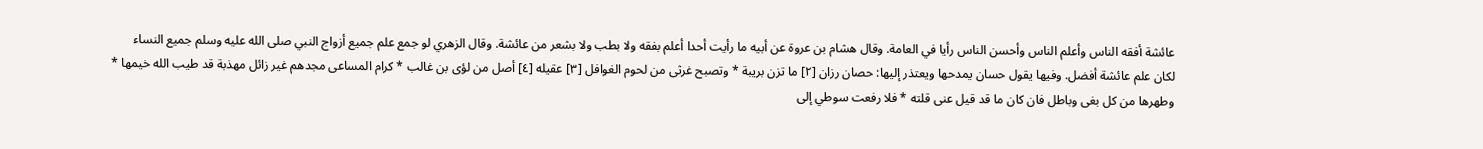عائشة أفقه الناس وأعلم الناس وأحسن الناس رأيا في العامة. وقال هشام بن عروة عن أبيه ما رأيت أحدا أعلم بفقه ولا بطب ولا بشعر من عائشة. وقال الزهري لو جمع علم جميع أزواج النبي صلى الله عليه وسلم جميع النساء لكان علم عائشة أفضل. وفيها يقول حسان يمدحها ويعتذر إليها: حصان رزان [٢] ما تزن بريبة * وتصبح غرثى من لحوم الغوافل [٣] عقيله [٤] أصل من لؤى بن غالب * كرام المساعى مجدهم غير زائل مهذبة قد طيب الله خيمها * وطهرها من كل بغى وباطل فان كان ما قد قيل عنى قلته * فلا رفعت سوطي إلى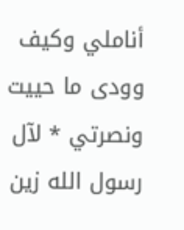أناملي وكيف وودى ما حييت ونصرتي * لآل رسول الله زين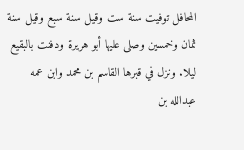المحافل توفيت سنة ست وقيل سنة سبع وقيل سنة ثمان وخمسين وصلى عليها أبو هريرة ودفنت بالبقيع ليلا. ونزل في قبرها القاسم بن محمد وابن عمه عبدالله بن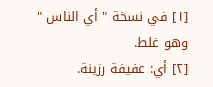[١] في نسخة " أي الناس " وهو غلط.
[٢] أي: عفيفة رزينة.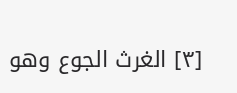[٣] الغرث الجوع وهو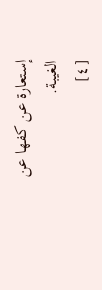إستعارة عن كفها عن الغيبة.
[٤]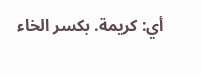أي: كريمة. بكسر الخاء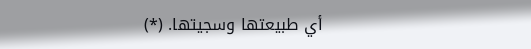أي طبيعتها وسجيتها. (*)